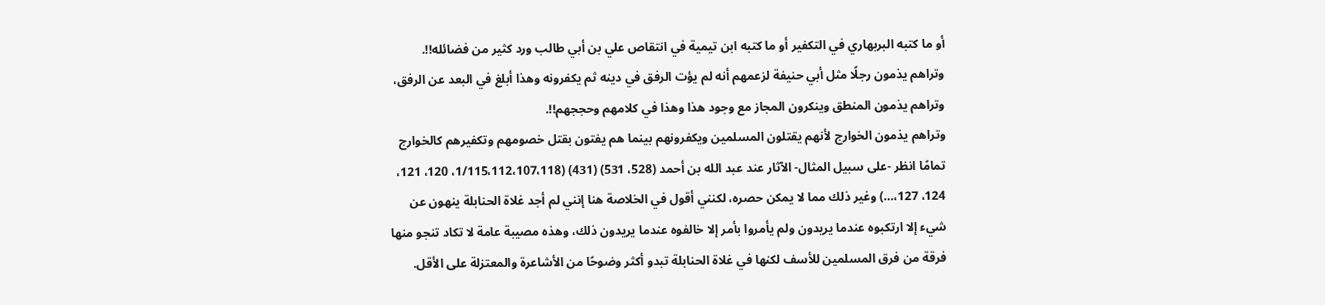أو ما كتبه البربهاري في التكفير أو ما كتبه ابن تيمية في انتقاص علي بن أبي طالب ورد كثير من فضائله!!.
وتراهم يذمون رجلًا مثل أبي حنيفة لزعمهم أنه لم يؤت الرفق في دينه ثم يكفرونه وهذا أبلغ في البعد عن الرفق، وتراهم يذمون المنطق وينكرون المجاز مع وجود هذا وهذا في كلامهم وحججهم!!.
وتراهم يذمون الخوارج لأنهم يقتلون المسلمين ويكفرونهم بينما هم يفتون بقتل خصومهم وتكفيرهم كالخوارج تمامًا انظر -على سبيل المثال- الآثار عند عبد الله بن أحمد (528، 531) (431) (1/115،112،107،118، 120، 121، 124، 127،…) وغير ذلك مما لا يمكن حصره، لكنني أقول في الخلاصة هنا إنني لم أجد غلاة الحنابلة ينهون عن شيء إلا ارتكبوه عندما يريدون ولم يأمروا بأمر إلا خالفوه عندما يريدون ذلك، وهذه مصيبة عامة لا تكاد تنجو منها فرقة من فرق المسلمين للأسف لكنها في غلاة الحنابلة تبدو أكثر وضوحًا من الأشاعرة والمعتزلة على الأقل.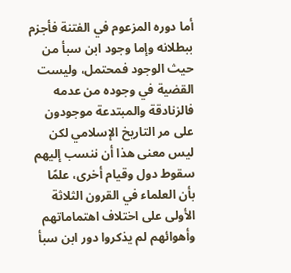أما دوره المزعوم في الفتنة فأجزم ببطلانه وإما وجود ابن سبأ من حيث الوجود فمحتمل، وليست القضية في وجوده من عدمه فالزنادقة والمبتدعة موجودون على مر التاريخ الإسلامي لكن ليس معنى هذا أن ننسب إليهم سقوط دول وقيام أخرى، علمًا بأن العلماء في القرون الثلاثة الأولى على اختلاف اهتماماتهم وأهوائهم لم يذكروا دور ابن سبأ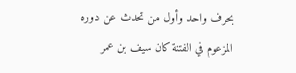بحرف واحد وأول من تحدث عن دوره المزعوم في الفتنة كان سيف بن عمر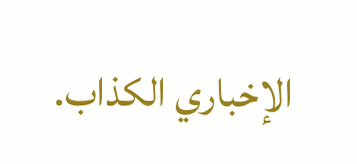الإخباري الكذاب.